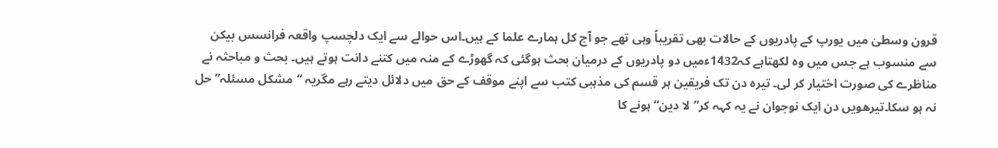قرون وسطیٰ میں یورپ کے پادریوں کے حالات بھی تقریباً وہی تھے جو آج کل ہمارے علما کے ہیں۔اس حوالے سے ایک دلچسپ واقعہ فرانسس بیکن سے منسوب ہے جس میں وہ لکھتاہے کہ1432ءمیں دو پادریوں کے درمیان بحث ہوگئی کہ گھوڑے کے منہ میں کتنے دانت ہوتے ہیں۔ بحث و مباحثہ نے مناظرے کی صورت اختیار کر لی۔ تیرہ دن تک فریقین ہر قسم کی مذہبی کتب سے اپنے موقف کے حق میں دلائل دیتے رہے مگریہ “مشکل مسئلہ” حل نہ ہو سکا۔تیرھویں دن ایک نوجوان نے یہ کہہ کر”لا دین“ ہونے کا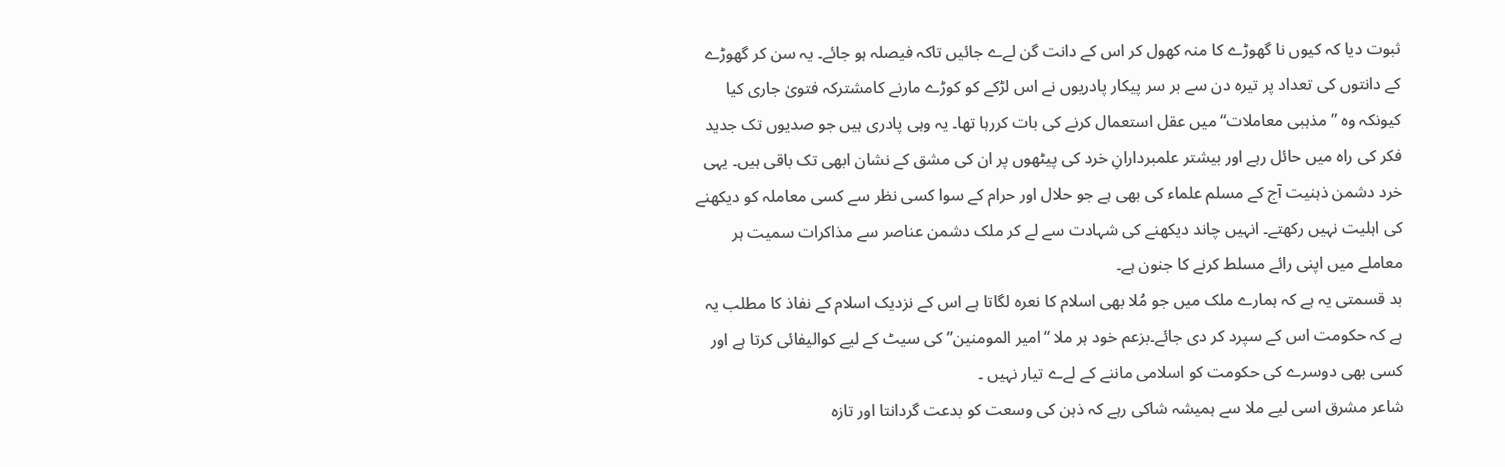ثبوت دیا کہ کیوں نا گھوڑے کا منہ کھول کر اس کے دانت گن لےے جائیں تاکہ فیصلہ ہو جائے۔ یہ سن کر گھوڑے کے دانتوں کی تعداد پر تیرہ دن سے بر سر پیکار پادریوں نے اس لڑکے کو کوڑے مارنے کامشترکہ فتویٰ جاری کیا کیونکہ وہ ”مذہبی معاملات“ میں عقل استعمال کرنے کی بات کررہا تھا۔ یہ وہی پادری ہیں جو صدیوں تک جدید فکر کی راہ میں حائل رہے اور بیشتر علمبردارانِ خرد کی پیٹھوں پر ان کی مشق کے نشان ابھی تک باقی ہیں۔ یہی خرد دشمن ذہنیت آج کے مسلم علماء کی بھی ہے جو حلال اور حرام کے سوا کسی نظر سے کسی معاملہ کو دیکھنے کی اہلیت نہیں رکھتے۔ انہیں چاند دیکھنے کی شہادت سے لے کر ملک دشمن عناصر سے مذاکرات سمیت ہر معاملے میں اپنی رائے مسلط کرنے کا جنون ہے۔
بد قسمتی یہ ہے کہ ہمارے ملک میں جو مُلا بھی اسلام کا نعرہ لگاتا ہے اس کے نزدیک اسلام کے نفاذ کا مطلب یہ ہے کہ حکومت اس کے سپرد کر دی جائے۔بزعم خود ہر ملا “امیر المومنین” کی سیٹ کے لیے کوالیفائی کرتا ہے اور کسی بھی دوسرے کی حکومت کو اسلامی ماننے کے لےے تیار نہیں ۔
شاعر مشرق اسی لیے ملا سے ہمیشہ شاکی رہے کہ ذہن کی وسعت کو بدعت گردانتا اور تازہ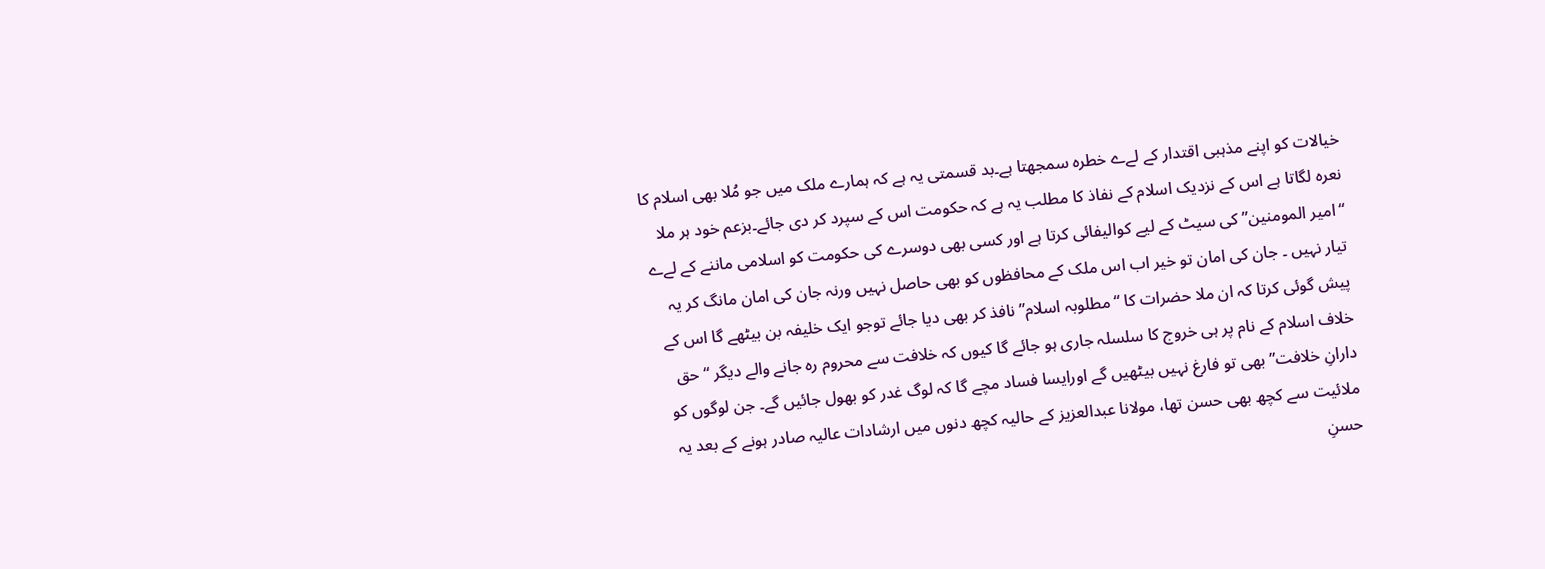خیالات کو اپنے مذہبی اقتدار کے لےے خطرہ سمجھتا ہے۔بد قسمتی یہ ہے کہ ہمارے ملک میں جو مُلا بھی اسلام کا نعرہ لگاتا ہے اس کے نزدیک اسلام کے نفاذ کا مطلب یہ ہے کہ حکومت اس کے سپرد کر دی جائے۔بزعم خود ہر ملا “امیر المومنین” کی سیٹ کے لیے کوالیفائی کرتا ہے اور کسی بھی دوسرے کی حکومت کو اسلامی ماننے کے لےے تیار نہیں ۔ جان کی امان تو خیر اب اس ملک کے محافظوں کو بھی حاصل نہیں ورنہ جان کی امان مانگ کر یہ پیش گوئی کرتا کہ ان ملا حضرات کا “مطلوبہ اسلام” نافذ کر بھی دیا جائے توجو ایک خلیفہ بن بیٹھے گا اس کے خلاف اسلام کے نام پر ہی خروج کا سلسلہ جاری ہو جائے گا کیوں کہ خلافت سے محروم رہ جانے والے دیگر “حق دارانِ خلافت” بھی تو فارغ نہیں بیٹھیں گے اورایسا فساد مچے گا کہ لوگ غدر کو بھول جائیں گے۔ جن لوگوں کو ملائیت سے کچھ بھی حسن تھا، مولانا عبدالعزیز کے حالیہ کچھ دنوں میں ارشادات عالیہ صادر ہونے کے بعد یہ حسنِ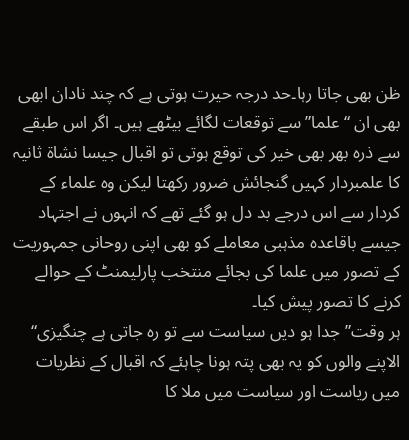ظن بھی جاتا رہا۔حد درجہ حیرت ہوتی ہے کہ چند نادان ابھی بھی ان “علما” سے توقعات لگائے بیٹھے ہیں۔ اگر اس طبقے سے ذرہ بھر بھی خیر کی توقع ہوتی تو اقبال جیسا نشاة ثانیہ کا علمبردار کہیں گنجائش ضرور رکھتا لیکن وہ علماء کے کردار سے اس درجے بد دل ہو گئے تھے کہ انہوں نے اجتہاد جیسے باقاعدہ مذہبی معاملے کو بھی اپنی روحانی جمہوریت کے تصور میں علما کی بجائے منتخب پارلیمنٹ کے حوالے کرنے کا تصور پیش کیا۔
ہر وقت”جدا ہو دیں سیاست سے تو رہ جاتی ہے چنگیزی“ الاپنے والوں کو یہ بھی پتہ ہونا چاہئے کہ اقبال کے نظریات میں ریاست اور سیاست میں ملا کا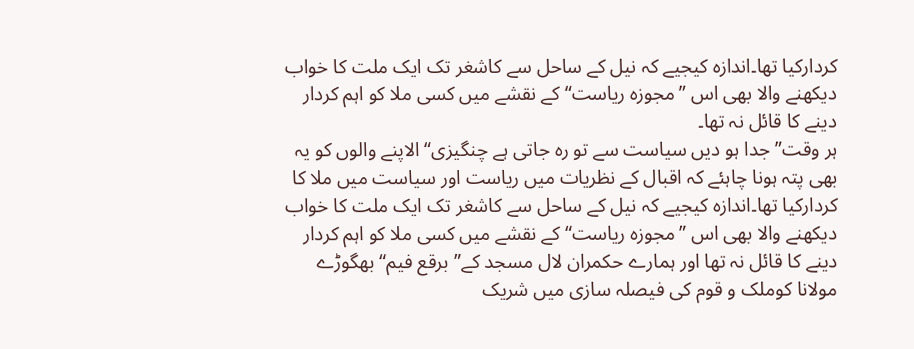کردارکیا تھا۔اندازہ کیجیے کہ نیل کے ساحل سے کاشغر تک ایک ملت کا خواب دیکھنے والا بھی اس ”مجوزہ ریاست“ کے نقشے میں کسی ملا کو اہم کردار دینے کا قائل نہ تھا۔
ہر وقت”جدا ہو دیں سیاست سے تو رہ جاتی ہے چنگیزی“ الاپنے والوں کو یہ بھی پتہ ہونا چاہئے کہ اقبال کے نظریات میں ریاست اور سیاست میں ملا کا کردارکیا تھا۔اندازہ کیجیے کہ نیل کے ساحل سے کاشغر تک ایک ملت کا خواب دیکھنے والا بھی اس ”مجوزہ ریاست“ کے نقشے میں کسی ملا کو اہم کردار دینے کا قائل نہ تھا اور ہمارے حکمران لال مسجد کے”برقع فیم“بھگوڑے مولانا کوملک و قوم کی فیصلہ سازی میں شریک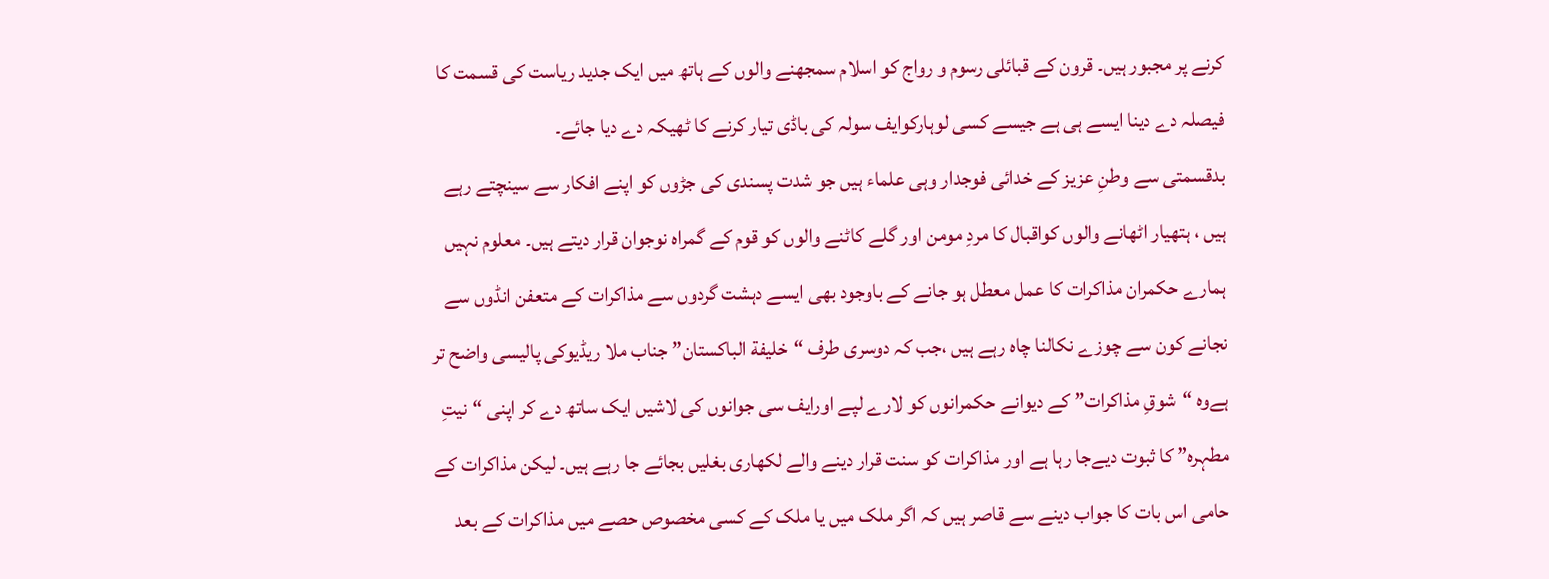کرنے پر مجبور ہیں۔ قرون کے قبائلی رسوم و رواج کو اسلام سمجھنے والوں کے ہاتھ میں ایک جدید ریاست کی قسمت کا فیصلہ دے دینا ایسے ہی ہے جیسے کسی لوہارکوایف سولہ کی باڈی تیار کرنے کا ٹھیکہ دے دیا جائے۔
بدقسمتی سے وطنِ عزیز کے خدائی فوجدار وہی علماء ہیں جو شدت پسندی کی جڑوں کو اپنے افکار سے سینچتے رہے ہیں ، ہتھیار اٹھانے والوں کواقبال کا مردِ مومن اور گلے کاٹنے والوں کو قوم کے گمراہ نوجوان قرار دیتے ہیں۔ معلوم نہیں ہمارے حکمران مذاکرات کا عمل معطل ہو جانے کے باوجود بھی ایسے دہشت گردوں سے مذاکرات کے متعفن انڈوں سے نجانے کون سے چوزے نکالنا چاہ رہے ہیں ،جب کہ دوسری طرف “خلیفة الباکستان” جناب ملا ریڈیوکی پالیسی واضح تر ہےوہ “شوقِ مذاکرات” کے دیوانے حکمرانوں کو لارے لپے اورایف سی جوانوں کی لاشیں ایک ساتھ دے کر اپنی “نیتِ مطہرہ” کا ثبوت دیےجا رہا ہے اور مذاکرات کو سنت قرار دینے والے لکھاری بغلیں بجائے جا رہے ہیں۔ لیکن مذاکرات کے حامی اس بات کا جواب دینے سے قاصر ہیں کہ اگر ملک میں یا ملک کے کسی مخصوص حصے میں مذاکرات کے بعد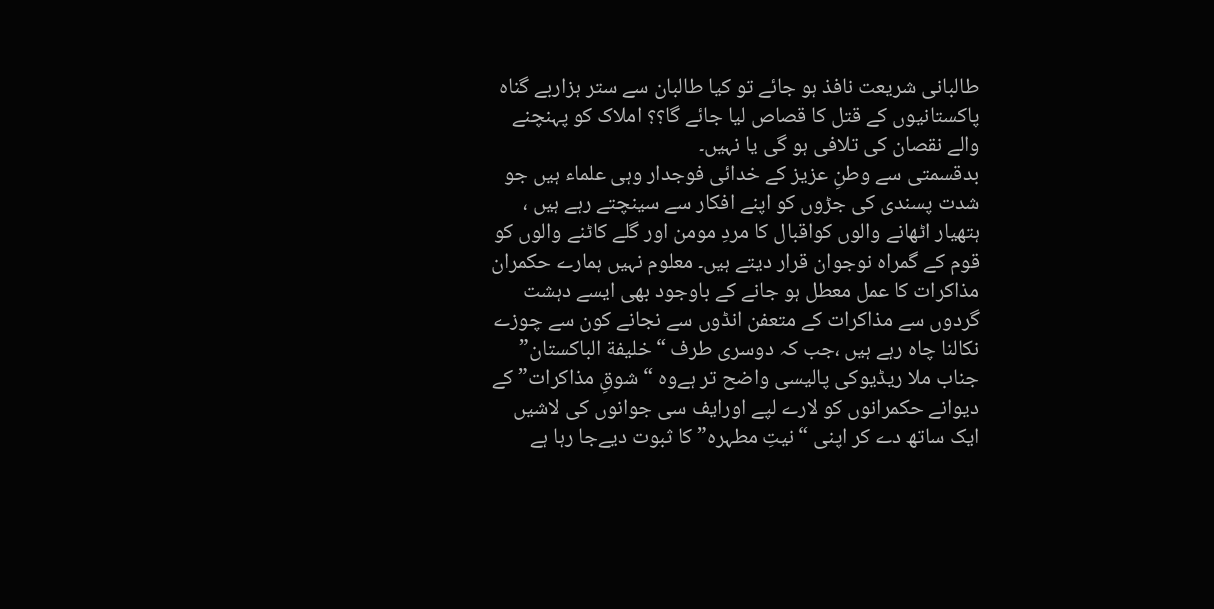طالبانی شریعت نافذ ہو جائے تو کیا طالبان سے ستر ہزاربے گناہ پاکستانیوں کے قتل کا قصاص لیا جائے گا؟؟ املاک کو پہنچنے والے نقصان کی تلافی ہو گی یا نہیں۔
بدقسمتی سے وطنِ عزیز کے خدائی فوجدار وہی علماء ہیں جو شدت پسندی کی جڑوں کو اپنے افکار سے سینچتے رہے ہیں ، ہتھیار اٹھانے والوں کواقبال کا مردِ مومن اور گلے کاٹنے والوں کو قوم کے گمراہ نوجوان قرار دیتے ہیں۔ معلوم نہیں ہمارے حکمران مذاکرات کا عمل معطل ہو جانے کے باوجود بھی ایسے دہشت گردوں سے مذاکرات کے متعفن انڈوں سے نجانے کون سے چوزے نکالنا چاہ رہے ہیں ،جب کہ دوسری طرف “خلیفة الباکستان” جناب ملا ریڈیوکی پالیسی واضح تر ہےوہ “شوقِ مذاکرات” کے دیوانے حکمرانوں کو لارے لپے اورایف سی جوانوں کی لاشیں ایک ساتھ دے کر اپنی “نیتِ مطہرہ” کا ثبوت دیےجا رہا ہے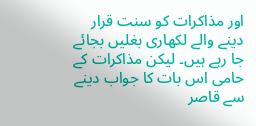اور مذاکرات کو سنت قرار دینے والے لکھاری بغلیں بجائے جا رہے ہیں۔ لیکن مذاکرات کے حامی اس بات کا جواب دینے سے قاصر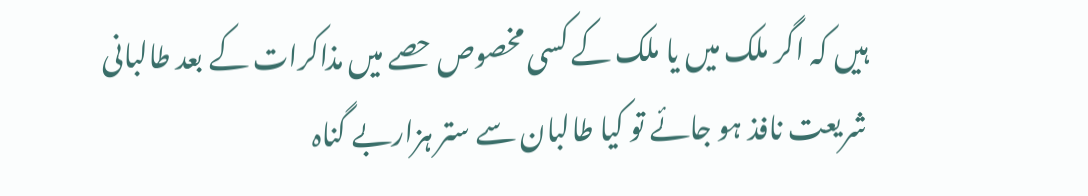ہیں کہ اگر ملک میں یا ملک کے کسی مخصوص حصے میں مذاکرات کے بعد طالبانی شریعت نافذ ہو جائے تو کیا طالبان سے ستر ہزاربے گناہ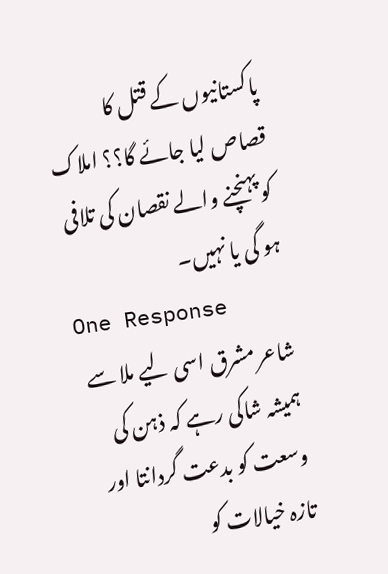پاکستانیوں کے قتل کا قصاص لیا جائے گا؟؟ املاک کو پہنچنے والے نقصان کی تلافی ہو گی یا نہیں۔
One Response
شاعر مشرق اسی لیے ملا سے ہمیشہ شاکی رہے کہ ذہن کی وسعت کو بدعت گردانتا اور تازہ خیالات کو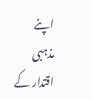اپنے مذہبی اقتدار کے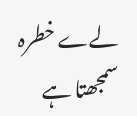لےے خطرہ سمجھتا ہے